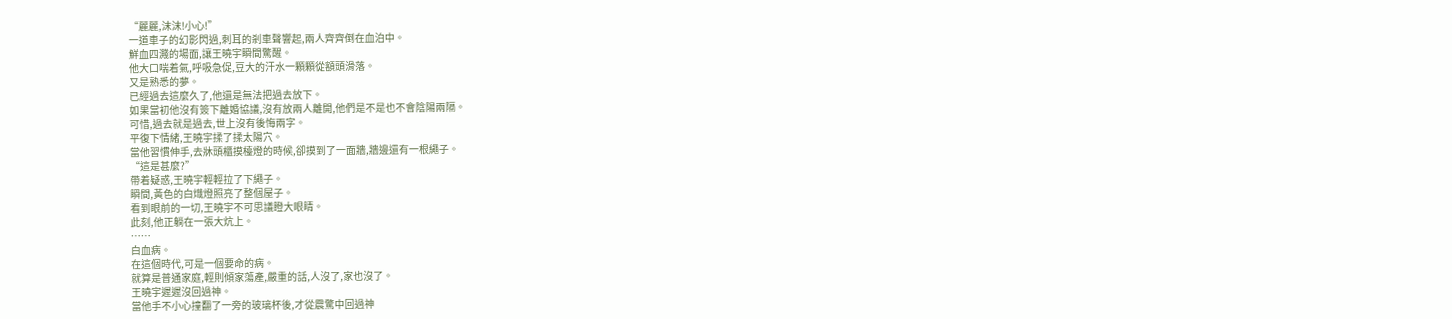“麗麗,沫沫!小心!”
一道車子的幻影閃過,刺耳的剎車聲響起,兩人齊齊倒在血泊中。
鮮血四濺的場面,讓王曉宇瞬間驚醒。
他大口喘着氣,呼吸急促,豆大的汗水一顆顆從額頭滑落。
又是熟悉的夢。
已經過去這麼久了,他還是無法把過去放下。
如果當初他沒有簽下離婚協議,沒有放兩人離開,他們是不是也不會陰陽兩隔。
可惜,過去就是過去,世上沒有後悔兩字。
平復下情緒,王曉宇揉了揉太陽穴。
當他習慣伸手,去牀頭櫃摸檯燈的時候,卻摸到了一面牆,牆邊還有一根繩子。
“這是甚麼?”
帶着疑惑,王曉宇輕輕拉了下繩子。
瞬間,黃色的白熾燈照亮了整個屋子。
看到眼前的一切,王曉宇不可思議瞪大眼睛。
此刻,他正躺在一張大炕上。
……
白血病。
在這個時代,可是一個要命的病。
就算是普通家庭,輕則傾家蕩產,嚴重的話,人沒了,家也沒了。
王曉宇遲遲沒回過神。
當他手不小心撞翻了一旁的玻璃杯後,才從震驚中回過神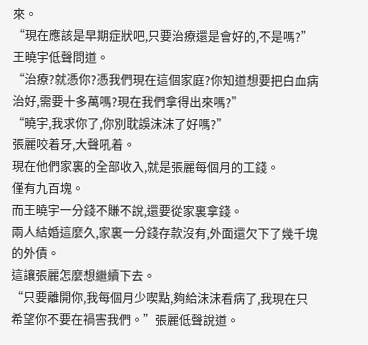來。
“現在應該是早期症狀吧,只要治療還是會好的,不是嗎?”王曉宇低聲問道。
“治療?就憑你?憑我們現在這個家庭?你知道想要把白血病治好,需要十多萬嗎?現在我們拿得出來嗎?”
“曉宇,我求你了,你別耽誤沫沫了好嗎?”
張麗咬着牙,大聲吼着。
現在他們家裏的全部收入,就是張麗每個月的工錢。
僅有九百塊。
而王曉宇一分錢不賺不說,還要從家裏拿錢。
兩人結婚這麼久,家裏一分錢存款沒有,外面還欠下了幾千塊的外債。
這讓張麗怎麼想繼續下去。
“只要離開你,我每個月少喫點,夠給沫沫看病了,我現在只希望你不要在禍害我們。”張麗低聲說道。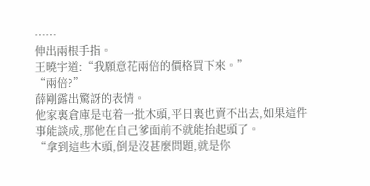……
伸出兩根手指。
王曉宇道:“我願意花兩倍的價格買下來。”
“兩倍?”
薛剛露出驚訝的表情。
他家裏倉庫是屯着一批木頭,平日裏也賣不出去,如果這件事能談成,那他在自己爹面前不就能抬起頭了。
“拿到這些木頭,倒是沒甚麼問題,就是你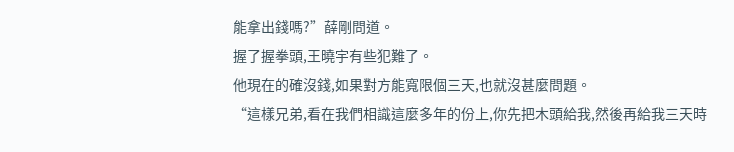能拿出錢嗎?”薛剛問道。
握了握拳頭,王曉宇有些犯難了。
他現在的確沒錢,如果對方能寬限個三天,也就沒甚麼問題。
“這樣兄弟,看在我們相識這麼多年的份上,你先把木頭給我,然後再給我三天時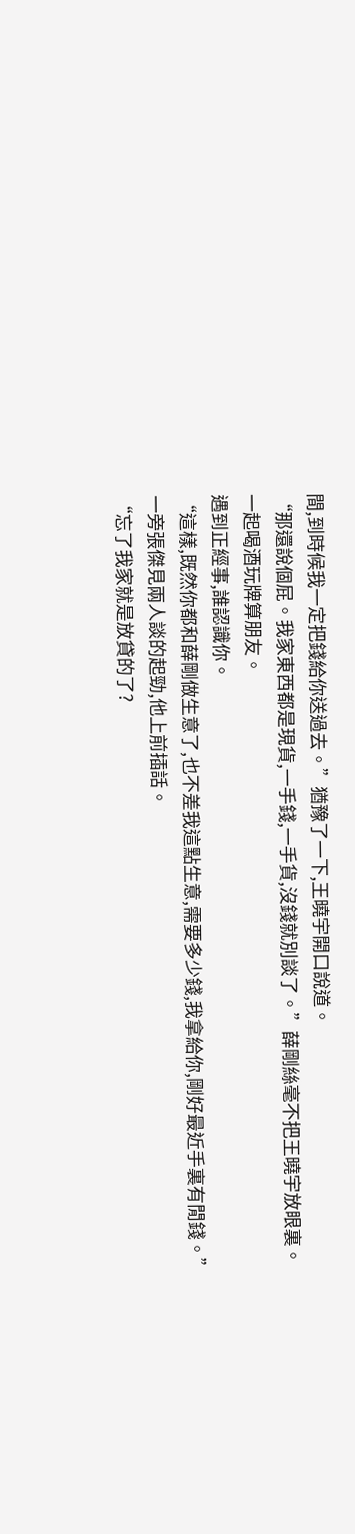間,到時候我一定把錢給你送過去。”猶豫了一下,王曉宇開口說道。
“那還說個屁。我家東西都是現貨,一手錢,一手貨,沒錢就別談了。”薛剛絲毫不把王曉宇放眼裏。
一起喝酒玩牌算朋友。
遇到正經事,誰認識你。
“這樣,既然你都和薛剛做生意了,也不差我這點生意,需要多少錢,我拿給你,剛好最近手裏有閒錢。”
一旁張傑見兩人談的起勁,他上前插話。
“忘了我家就是放貸的了?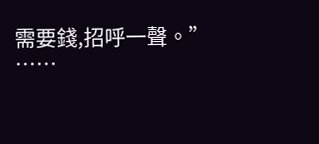需要錢,招呼一聲。”
……